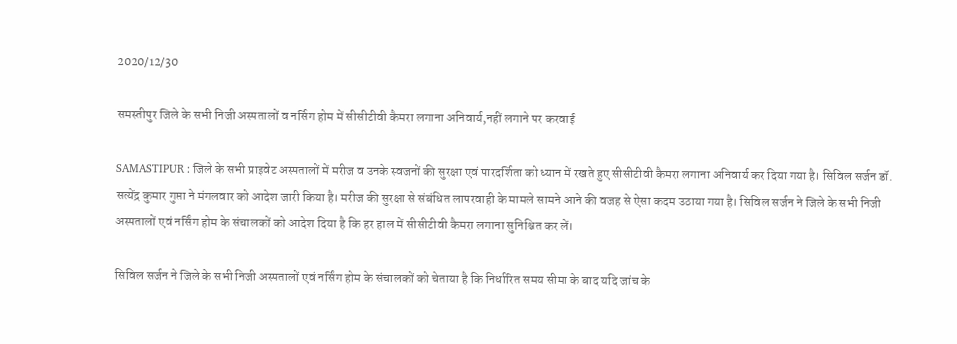2020/12/30

समस्तीपुर जिले के सभी निजी अस्पतालों व नर्सिग होम में सीसीटीवी कैमरा लगाना अनिवार्य,नहीं लगाने पर करवाई

SAMASTIPUR : जिले के सभी प्राइवेट अस्पतालों में मरीज व उनके स्वजनों की सुरक्षा एवं पारदर्शिता को ध्यान में रखते हुए सीसीटीवी कैमरा लगाना अनिवार्य कर दिया गया है। सिविल सर्जन डॉ. सत्येंद्र कुमार गुप्ता ने मंगलवार को आदेश जारी किया है। मरीज की सुरक्षा से संबंधित लापरवाही के मामले सामने आने की वजह से ऐसा कदम उठाया गया है। सिविल सर्जन ने जिले के सभी निजी अस्पतालों एवं नर्सिंग होम के संचालकों को आदेश दिया है कि हर हाल में सीसीटीवी कैमरा लगाना सुनिश्चित कर लें।

सिविल सर्जन ने जिले के सभी निजी अस्पतालों एवं नर्सिंग होम के संचालकों को चेताया है कि निर्धारित समय सीमा के बाद यदि जांच के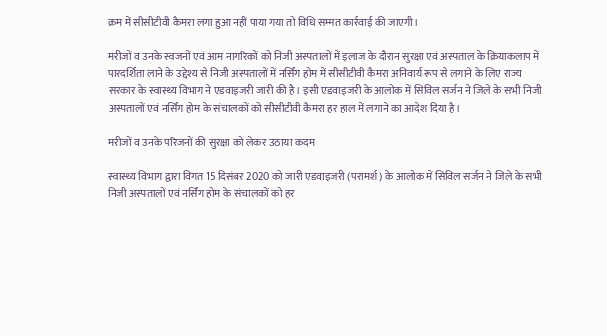क्रम में सीसीटीवी कैमरा लगा हुआ नहीं पाया गया तो विधि सम्मत कार्रवाई की जाएगी।

मरीजों व उनके स्वजनों एवं आम नागरिकों को निजी अस्पतालों में इलाज के दौरान सुरक्षा एवं अस्पताल के क्रियाकलाप में पारदर्शिता लाने के उद्देश्य से निजी अस्पतालों में नर्सिंग होम में सीसीटीवी कैमरा अनिवार्य रूप से लगाने के लिए राज्य सरकार के स्वास्थ्य विभाग ने एडवाइजरी जारी की है। इसी एडवाइजरी के आलोक में सिविल सर्जन ने जिले के सभी निजी अस्पतालों एवं नर्सिंग होम के संचालकों को सीसीटीवी कैमरा हर हाल में लगाने का आदेश दिया है।

मरीजों व उनके परिजनों की सुरक्षा को लेकर उठाया कदम

स्वास्थ्य विभाग द्वारा विगत 15 दिसंबर 2020 को जारी एडवाइजरी (परामर्श) के आलोक में सिविल सर्जन ने जिले के सभी निजी अस्पतालों एवं नर्सिंग होम के संचालकों को हर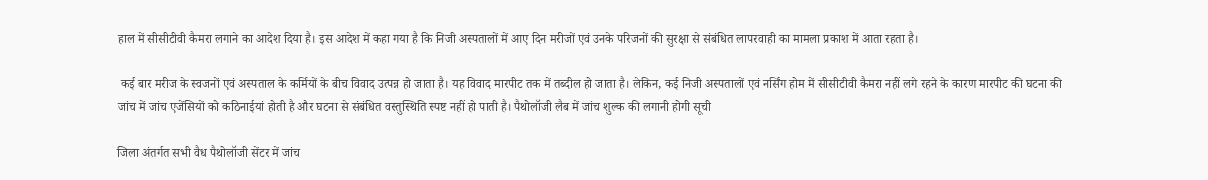हाल में सीसीटीवी कैमरा लगाने का आदेश दिया है। इस आदेश में कहा गया है कि निजी अस्पतालों में आए दिन मरीजों एवं उनके परिजनों की सुरक्षा से संबंधित लापरवाही का मामला प्रकाश में आता रहता है।

 कई बार मरीज के स्वजनों एवं अस्पताल के कर्मियों के बीच विवाद उत्पन्न हो जाता है। यह विवाद मारपीट तक में तब्दील हो जाता है। लेकिन, कई निजी अस्पतालों एवं नर्सिंग होम में सीसीटीवी कैमरा नहीं लगे रहने के कारण मारपीट की घटना की जांच में जांच एजेंसियों को कठिनाईयां होती है और घटना से संबंधित वस्तुस्थिति स्पष्ट नहीं हो पाती है। पैथोलॉजी लैब में जांच शुल्क की लगानी होगी सूची

जिला अंतर्गत सभी वैध पैथोलॉजी सेंटर में जांच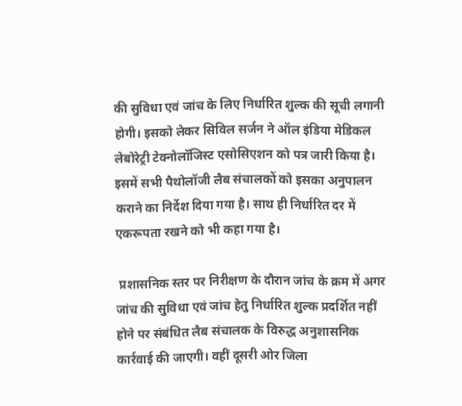की सुविधा एवं जांच के लिए निर्धारित शुल्क की सूची लगानी होगी। इसको लेकर सिविल सर्जन ने ऑल इंडिया मेडिकल लेबोरेट्री टेक्नोलॉजिस्ट एसोसिएशन को पत्र जारी किया है। इसमें सभी पैथोलॉजी लैब संचालकों को इसका अनुपालन कराने का निर्देश दिया गया है। साथ ही निर्धारित दर में एकरूपता रखने को भी कहा गया है।

 प्रशासनिक स्तर पर निरीक्षण के दौरान जांच के क्रम में अगर जांच की सुविधा एवं जांच हेतु निर्धारित शुल्क प्रदर्शित नहीं होने पर संबंधित लैब संचालक के विरुद्ध अनुशासनिक कार्रवाई की जाएगी। वहीं दूसरी ओर जिला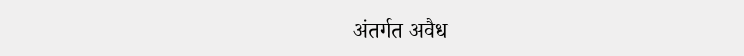अंतर्गत अवैध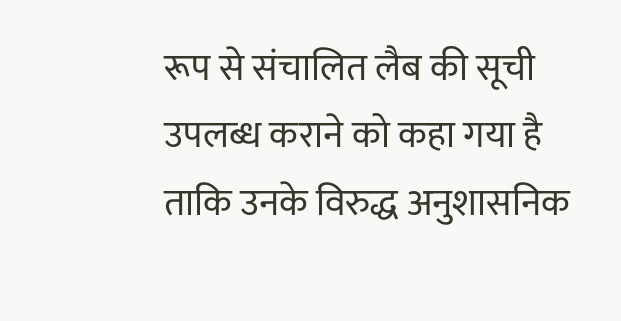रूप से संचालित लैब की सूची उपलब्ध कराने को कहा गया है ताकि उनके विरुद्ध अनुशासनिक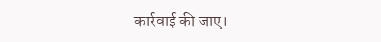कार्रवाई की जाए।